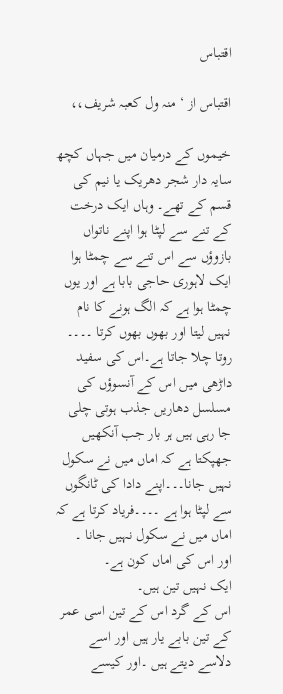اقتباس

اقتباس از ‘ منہ ول کعبہ شریف،،

خیموں کے درمیان میں جہاں کچھ سایہ دار شجر دھریک یا نیم کی قسم کے تھے۔ وہاں ایک درخت کے تنے سے لپٹا ہوا اپنے ناتواں بازوؤں سے اس تنے سے چمٹا ہوا ایک لاہوری حاجی بابا ہے اور یوں چمٹا ہوا ہے کہ الگ ہونے کا نام نہیں لیتا اور بھوں بھوں کرتا ۔۔۔۔ روتا چلا جاتا ہے۔اس کی سفید داڑھی میں اس کے آنسوؤں کی مسلسل دھاریں جذب ہوتی چلی جا رہی ہیں ہر بار جب آنکھیں جھپکتا ہے کہ اماں میں نے سکول نہیں جانا۔۔۔اپنے دادا کی ٹانگوں سے لپٹا ہوا ہے ۔۔۔۔فریاد کرتا ہے کہ اماں میں نے سکول نہیں جانا ۔
اور اس کی اماں کون ہے۔
ایک نہیں تین ہیں۔
اس کے گرد اس کے تین اسی عمر کے تین بابے یار ہیں اور اسے دلاسے دیتے ہیں ۔اور کیسے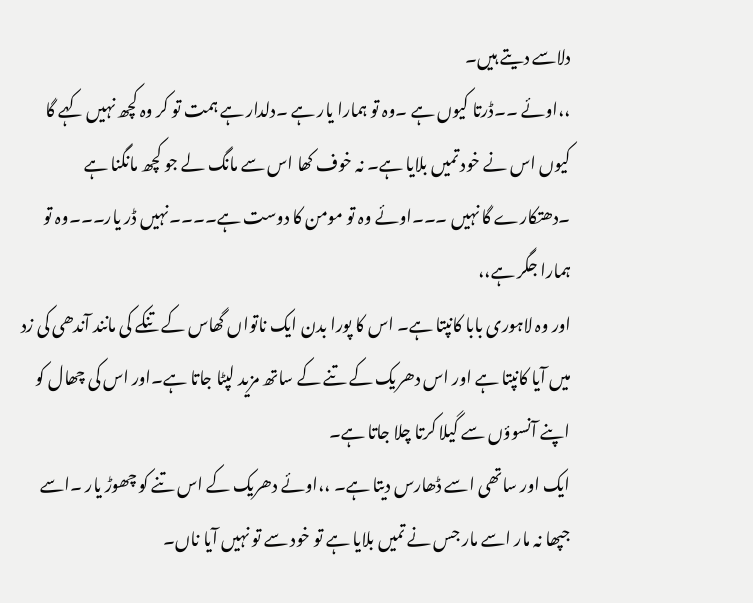دلاسے دیتے ہیں۔
،،اوئے ۔۔ڈرتا کیوں ہے ۔وہ تو ہمارا یار ہے ۔دلدار ہے ہمت تو کر وہ کچھ نہیں کہے گا کیوں اس نے خود تمیں بلایا ہے۔ نہ خوف کھا اس سے مانگ لے جو کچھ مانگنا ہے ۔دھتکارے گا نہیں ۔۔۔اوئے وہ تو مومن کا دوست ہے۔۔۔۔نہیں ڈر یار۔۔۔وہ تو ہمارا جگر ہے،،
اور وہ لاہوری بابا کانپتا ہے۔ اس کا پورا بدن ایک ناتواں گھاس کے تنکے کی مانند آندھی کی زد میں آیا کانپتا ہے اور اس دھریک کے تنے کے ساتھ مزید لپٹا جاتا ہے۔اور اس کی چھال کو اپنے آنسوؤں سے گیلا کرتا چلا جاتا ہے۔
ایک اور ساتھی اسے ڈھارس دیتا ہے۔ ،،اوئے دھریک کے اس تنے کو چھوڑ یار ۔اسے جپھا نہ مار اسے مار جس نے تمیں بلایا ہے تو خود سے تو نہیں آیا ناں۔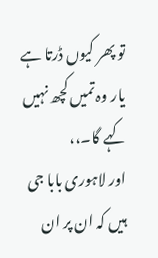تو پھر کیوں ڈرتا ہے یار وہ تمیں کچھ نہیں کہے گا۔،،
اور لاہوری بابا جی ہیں کہ ان پر ان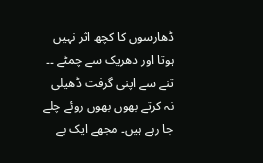ڈھارسوں کا کچھ اثر نہیں ہوتا اور دھریک سے چمٹے ۔۔ تنے سے اپنی گرفت ڈھیلی نہ کرتے بھوں بھوں روئے چلے جا رہے ہیں۔ مجھے ایک بے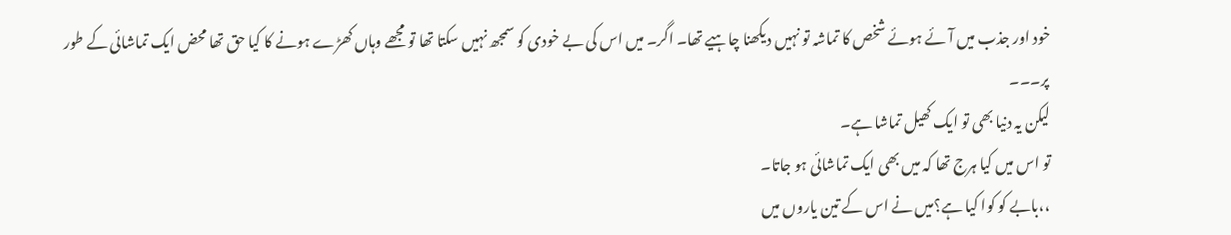خود اور جذب میں آئے ہوئے شخص کا تماشہ تو نہیں دیکھنا چاہیے تھا۔ اگر۔ میں اس کی بے خودی کو سمجھ نہیں سکتا تھا تو مجھے وہاں کھڑے ہونے کا کیا حق تھا محض ایک تماشائی کے طور پر۔۔۔
لیکن یہ دنیا بھی تو ایک کھیل تماشا ہے۔
تو اس میں کیا ہرج تھا کہ میں بھی ایک تماشائی ہو جاتا۔
،،بابے کو کوا کیا ہے؟میں نے اس کے تین یاروں میں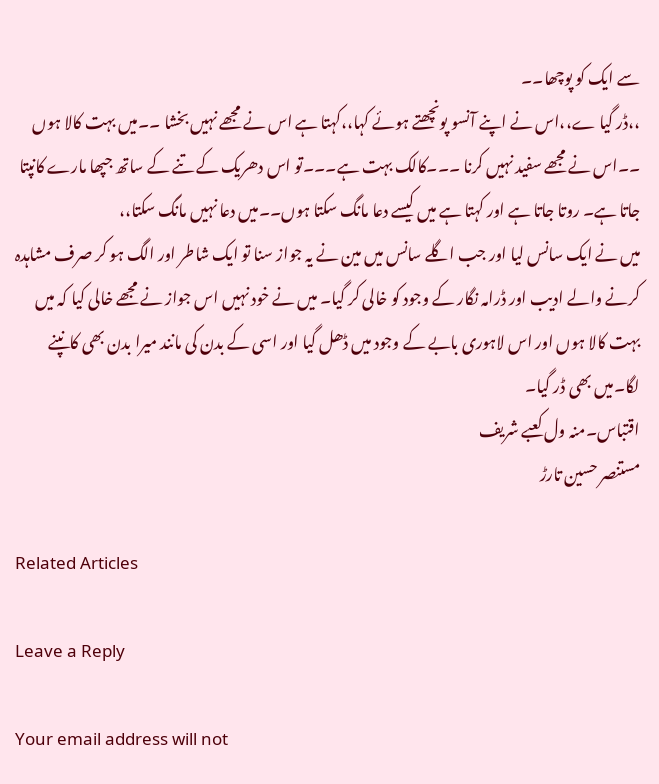سے ایک کو پوچھا۔۔
،،ڈر گیا ے،،اس نے اپنے آنسو پونچھتے ہوئے کہا،،کہتا ہے اس نے مجھے نہیں بخشا ۔۔میں بہت کالا ہوں ۔۔اس نے مجھے سفید نہیں کرنا ۔۔۔کالک بہت ہے۔۔۔تو اس دھریک کے تنے کے ساتھ جپھا مارے کانپتا جاتا ہے۔ روتا جاتا ہے اور کہتا ہے میں کیسے دعا مانگ سکتا ہوں۔۔میں دعا نہیں مانگ سکتا،،
میں نے ایک سانس لیا اور جب اگلے سانس میں مین نے یہ جواز سنا تو ایک شاطر اور الگ ہو کر صرف مشاہدہ کرنے والے ادیب اور ڈرامہ نگار کے وجود کو خالی کر گیا۔ میں نے خود نہیں اس جواز نے مجھے خالی کیا کہ میں بہت کالا ہوں اور اس لاہوری بابے کے وجود میں ڈھل گیا اور اسی کے بدن کی مانند میرا بدن بھی کانپنے لگا۔میں بھی ڈر گیا۔
اقتباس۔منہ ول کعبے شریف
مستنصر حسین تارڑ

Related Articles

Leave a Reply

Your email address will not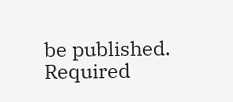be published. Required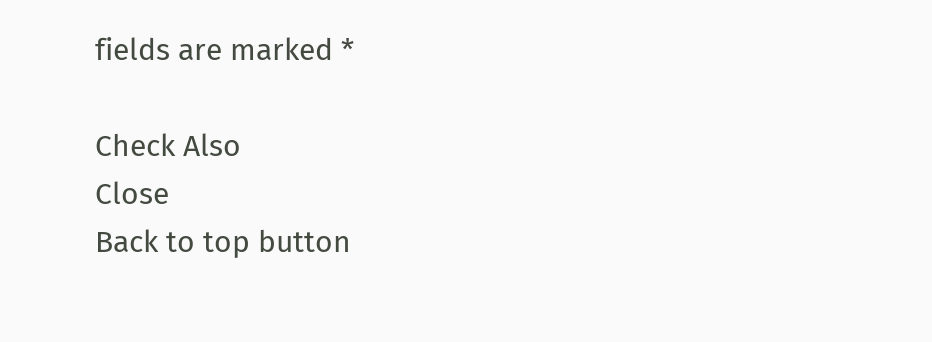fields are marked *

Check Also
Close
Back to top button